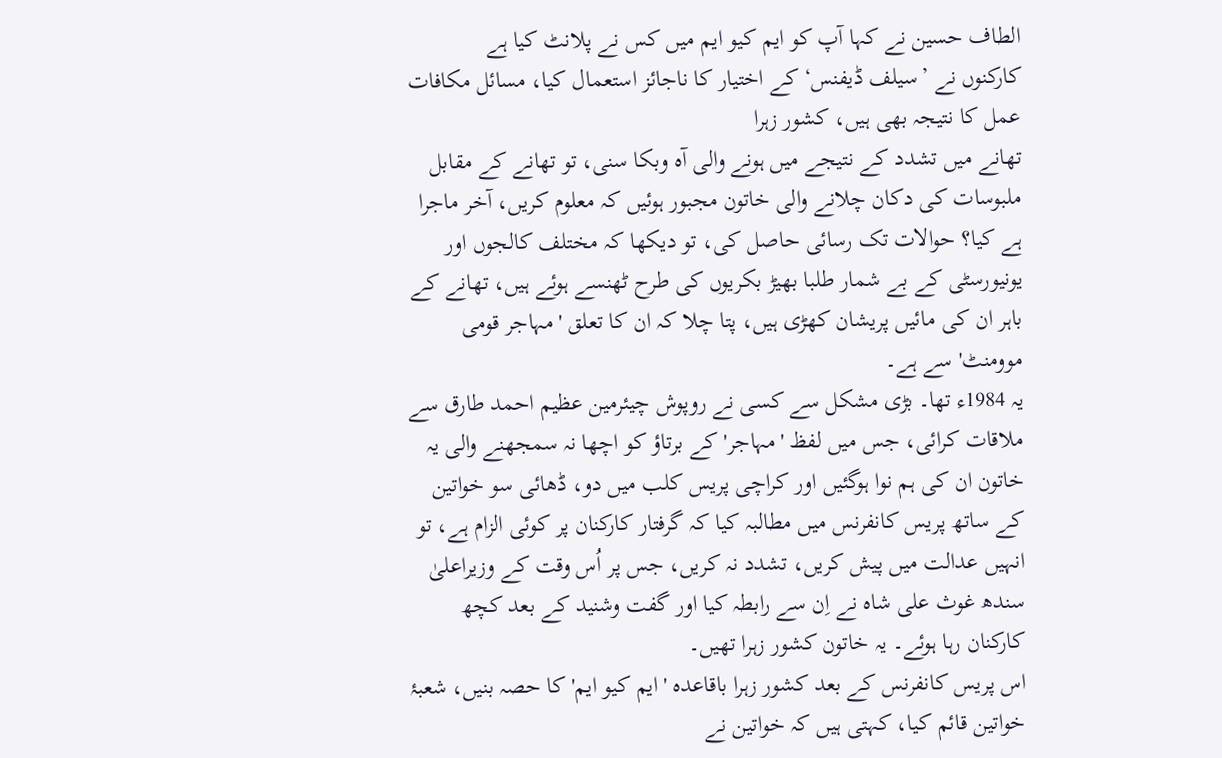الطاف حسین نے کہا آپ کو ایم کیو ایم میں کس نے پلانٹ کیا ہے
کارکنوں نے ’سیلف ڈیفنس‘ کے اختیار کا ناجائز استعمال کیا، مسائل مکافات عمل کا نتیجہ بھی ہیں، کشور زہرا
تھانے میں تشدد کے نتیجے میں ہونے والی آہ وبکا سنی، تو تھانے کے مقابل ملبوسات کی دکان چلانے والی خاتون مجبور ہوئیں کہ معلوم کریں، آخر ماجرا ہے کیا؟ حوالات تک رسائی حاصل کی، تو دیکھا کہ مختلف کالجوں اور یونیورسٹی کے بے شمار طلبا بھیڑ بکریوں کی طرح ٹھنسے ہوئے ہیں، تھانے کے باہر ان کی مائیں پریشان کھڑی ہیں، پتا چلا کہ ان کا تعلق 'مہاجر قومی موومنٹ' سے ہے۔
یہ 1984ء تھا۔ بڑی مشکل سے کسی نے روپوش چیئرمین عظیم احمد طارق سے ملاقات کرائی، جس میں لفظ 'مہاجر' کے برتاؤ کو اچھا نہ سمجھنے والی یہ خاتون ان کی ہم نوا ہوگئیں اور کراچی پریس کلب میں دو، ڈھائی سو خواتین کے ساتھ پریس کانفرنس میں مطالبہ کیا کہ گرفتار کارکنان پر کوئی الزام ہے، تو انہیں عدالت میں پیش کریں، تشدد نہ کریں، جس پر اُس وقت کے وزیراعلیٰ سندھ غوث علی شاہ نے اِن سے رابطہ کیا اور گفت وشنید کے بعد کچھ کارکنان رہا ہوئے۔ یہ خاتون کشور زہرا تھیں۔
اس پریس کانفرنس کے بعد کشور زہرا باقاعدہ 'ایم کیو ایم' کا حصہ بنیں، شعبۂ خواتین قائم کیا، کہتی ہیں کہ خواتین نے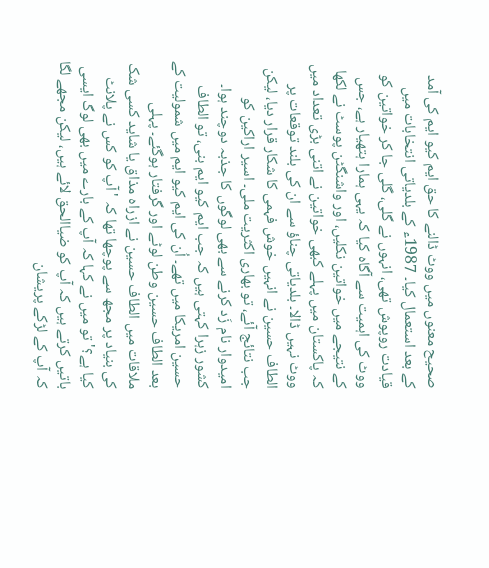صحیح معنوں میں ووٹ ڈالنے کا حق ایم کیو ایم کی آمد کے بعد استعمال کیا۔ 1987ء کے بلدیاتی انتخابات میں قیادت روپوش تھی، انہوں نے گلی، گلی جا کر خواتین کو ووٹ کی اہمیت سے آگاہ کیا کہ یہی ہمارا ہتھیار ہے، جس کے نتیجے میں خواتین نکلیں، اور واشنگٹن پوسٹ نے لکھا کہ پاکستان میں پہلے کبھی خواتین نے اتنی بڑی تعداد میں ووٹ نہیں ڈالا۔ بلدیاتی چناؤ سے ان کی بلند توقعات پر الطاف حسین نے انہیں خوش فہمی کا شکار قرار دیا، لیکن جب نتائج آئے، تو بھاری اکثریت ملی۔ اسیر اراکین کو امیدوار نام زَد کرنے سے بھی لوگوں کا جذبہ دوچند ہوا۔
کشور زہرا کہتی ہیں کہ جب ایم کیو ایم بنی، تو الطاف حسین امریکا میں تھے۔ اُن کی ایم کیو ایم میں شمولیت کے بعد الطاف حسین وطن لوٹے اور گرفتار ہوگئے۔ پہلی ملاقات میں الطاف حسین نے ازراہ مذاق یا شاید کسی شک کی بنیاد پر مجھ سے پوچھا تھا کہ 'آپ کو کس نے پلانٹ کیا ہے؟' تو میں نے کہا کہ آپ کے بارے میں بھی لوگ ایسی باتیں کرتے ہیں کہ آپ کو ضیاالحق لائے ہیں، لیکن مجھے لگا کہ آپ کے لڑکے پریشان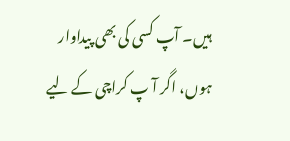ہیں۔ آپ کسی کی بھی پیداوار ہوں، اگر آ پ کراچی کے لیے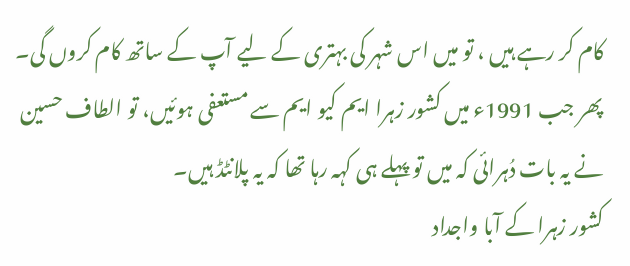کام کر رہے ہیں ، تو میں اس شہر کی بہتری کے لیے آپ کے ساتھ کام کروں گی۔ پھر جب 1991ء میں کشور زہرا ایم کیو ایم سے مستعفی ہوئیں، تو الطاف حسین نے یہ بات دُہرائی کہ میں تو پہلے ہی کہہ رہا تھا کہ یہ پلانٹڈ ہیں۔
کشور زہرا کے آبا واجداد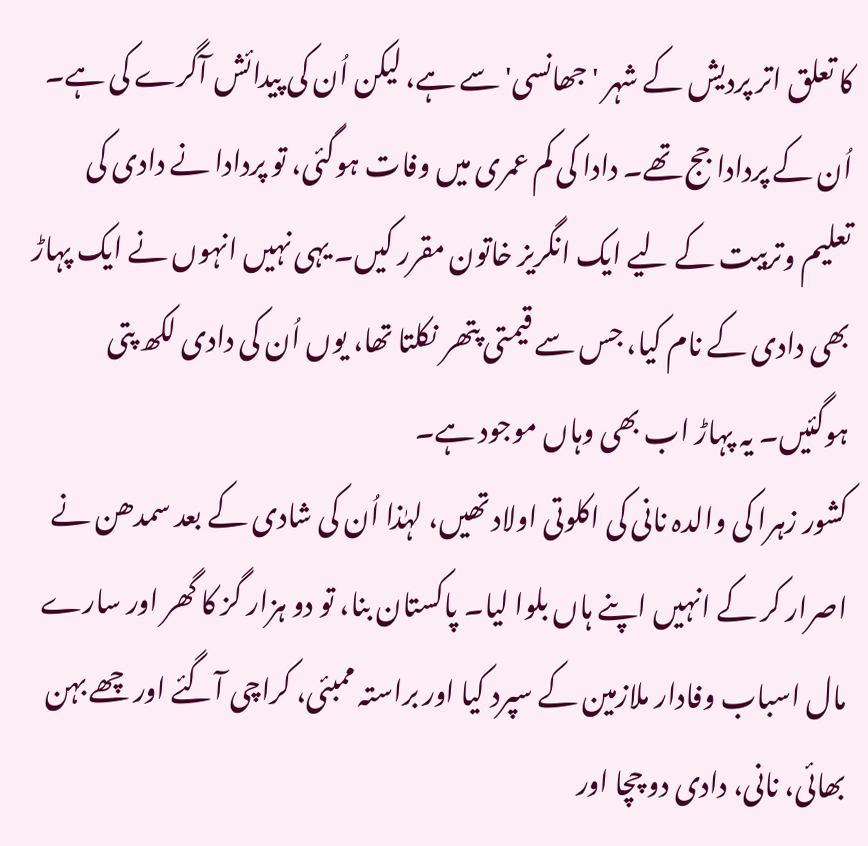کا تعلق اتر پردیش کے شہر 'جھانسی' سے ہے، لیکن اُن کی پیدائش آگرے کی ہے۔ اُن کے پردادا جج تھے۔ دادا کی کم عمری میں وفات ہوگئی، تو پردادا نے دادی کی تعلیم وتربیت کے لیے ایک انگریز خاتون مقرر کیں۔ یہی نہیں انہوں نے ایک پہاڑ بھی دادی کے نام کیا، جس سے قیمتی پتھر نکلتا تھا، یوں اُن کی دادی لکھ پتی ہوگئیں۔ یہ پہاڑ اب بھی وہاں موجود ہے۔
کشور زہرا کی والدہ نانی کی اکلوتی اولاد تھیں، لہٰذا اُن کی شادی کے بعد سمدھن نے اصرار کر کے انہیں اپنے ہاں بلوا لیا۔ پاکستان بنا، تو دو ہزار گز کا گھر اور سارے مال اسباب وفادار ملازمین کے سپرد کیا اور براستہ ممبئی، کراچی آگئے اور چھے بہن بھائی، نانی، دادی دو چچا اور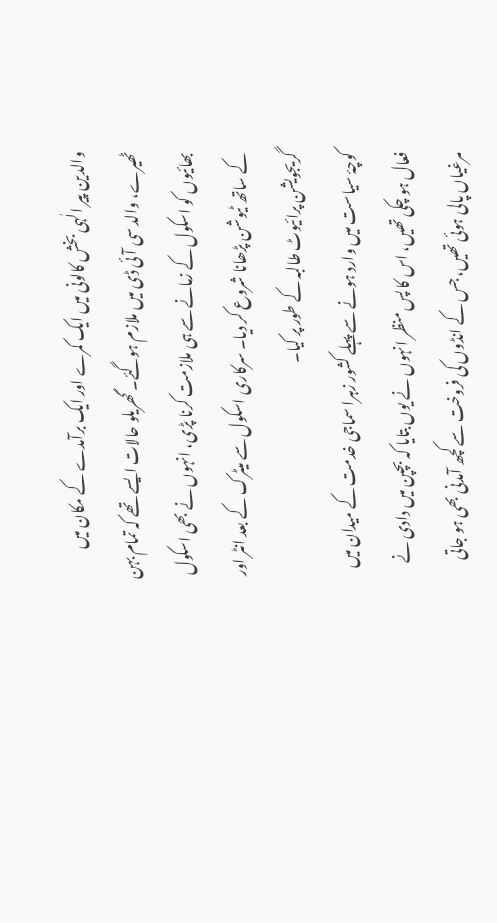والدین پیر الٰہی بخش کالونی میں ایک کمرے اور ایک برآمدے کے مکان میں ٹھیرے، والد سی آئی ڈی میں ملازم ہوگئے۔ گھریلو حالات ایسے تھے کہ تمام بہن بھائیوں کو اسکول کے زمانے سے ہی ملازمت کرنا پڑی، انہوں نے بھی اسکول کے ساتھ ٹیوشن پڑھانا شروع کر دیا۔ سرکاری اسکول سے میٹرک کے بعد انٹر اور گریجویشن پرائیوٹ طالبہ کے طور پر کیا۔
کوچۂ سیاست میں وارد ہونے سے پہلے کشور زہرا سماجی خدمت کے میدان میں فعال ہو چکی تھیں، اس کا پس منظر انہوں نے یوں بتایا کہ بچپن میں دادی نے مرغیاں پالی ہوئی تھیں، جس کے انڈوں کی فروخت سے کچھ آمدنی بھی ہو جاتی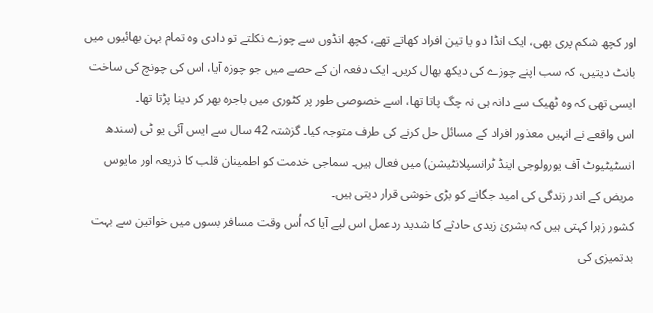اور کچھ شکم پری بھی، ایک انڈا دو یا تین افراد کھاتے تھے، کچھ انڈوں سے چوزے نکلتے تو دادی وہ تمام بہن بھائیوں میں بانٹ دیتیں، کہ سب اپنے چوزے کی دیکھ بھال کریں۔ ایک دفعہ ان کے حصے میں جو چوزہ آیا، اس کی چونچ کی ساخت ایسی تھی کہ وہ ٹھیک سے دانہ ہی نہ چگ پاتا تھا، اسے خصوصی طور پر کٹوری میں باجرہ بھر کر دینا پڑتا تھا۔
اس واقعے نے انہیں معذور افراد کے مسائل حل کرنے کی طرف متوجہ کیا۔ گزشتہ 42 سال سے ایس آئی یو ٹی (سندھ انسٹیٹیوٹ آف یورولوجی اینڈ ٹرانسپلانٹیشن) میں فعال ہیں۔ سماجی خدمت کو اطمینان قلب کا ذریعہ اور مایوس مریض کے اندر زندگی کی امید جگانے کو بڑی خوشی قرار دیتی ہیں۔
کشور زہرا کہتی ہیں کہ بشریٰ زیدی حادثے کا شدید ردعمل اس لیے آیا کہ اُس وقت مسافر بسوں میں خواتین سے بہت بدتمیزی کی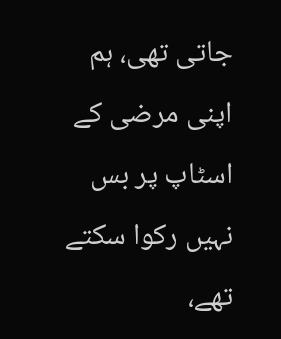جاتی تھی، ہم اپنی مرضی کے اسٹاپ پر بس نہیں رکوا سکتے تھے،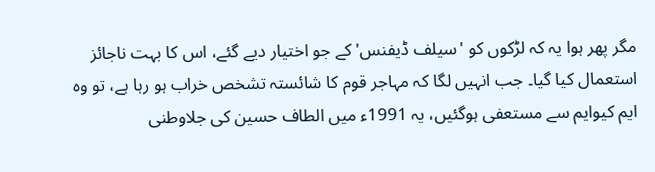مگر پھر ہوا یہ کہ لڑکوں کو 'سیلف ڈیفنس' کے جو اختیار دیے گئے، اس کا بہت ناجائز استعمال کیا گیا۔ جب انہیں لگا کہ مہاجر قوم کا شائستہ تشخص خراب ہو رہا ہے، تو وہ ایم کیوایم سے مستعفی ہوگئیں، یہ 1991ء میں الطاف حسین کی جلاوطنی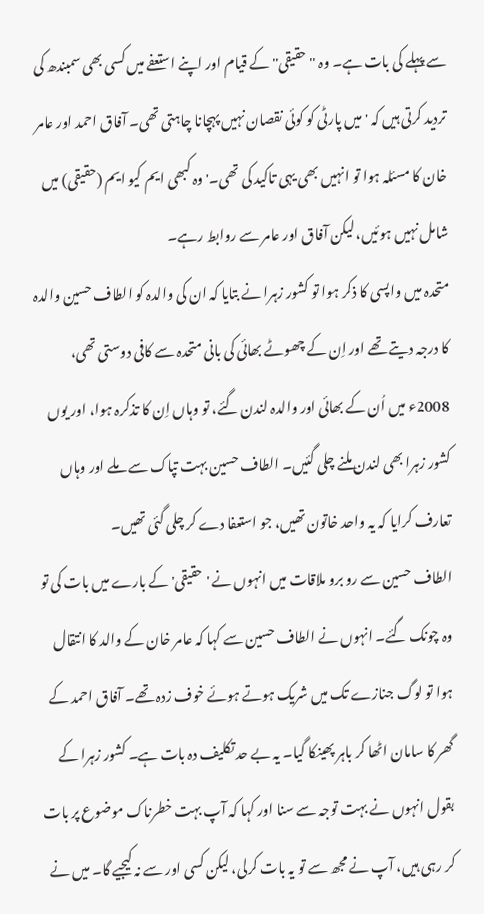سے پہلے کی بات ہے۔ وہ ''حقیقی'' کے قیام اور اپنے استعفے میں کسی بھی سمبندھ کی تردید کرتی ہیں کہ 'میں پارٹی کو کوئی نقصان نہیں پہچانا چاہتی تھی۔ آفاق احمد اور عامر خان کا مسئلہ ہوا تو انہیں بھی یہی تاکید کی تھی۔' وہ کبھی ایم کیو ایم (حقیقی) میں شامل نہیں ہوئیں، لیکن آفاق اور عامر سے روابط رہے۔
متحدہ میں واپسی کا ذکر ہوا تو کشور زہرا نے بتایا کہ ان کی والدہ کو الطاف حسین والدہ کا درجہ دیتے تھے اور اِن کے چھوٹے بھائی کی بانی متحدہ سے کافی دوستی تھی، 2008ء میں اُن کے بھائی اور والدہ لندن گئے، تو وہاں اِن کا تذکرہ ہوا، اور یوں کشور زہرا بھی لندن ملنے چلی گئیں۔ الطاف حسین بہت تپاک سے ملے اور وہاں تعارف کرایا کہ یہ واحد خاتون تھیں، جو استعفا دے کر چلی گئی تھیں۔
الطاف حسین سے رو برو ملاقات میں انہوں نے 'حقیقی' کے بارے میں بات کی تو وہ چونک گئے۔ انہوں نے الطاف حسین سے کہا کہ عامر خان کے والد کا انتقال ہوا تو لوگ جنازے تک میں شریک ہوتے ہوئے خوف زدہ تھے۔ آفاق احمد کے گھر کا سامان اٹھا کر باہر پھینکا گیا۔ یہ بے حد تکلیف دہ بات ہے۔ کشور زہرا کے بقول انہوں نے بہت توجہ سے سنا اور کہا کہ آپ بہت خطرناک موضوع پر بات کر رہی ہیں، آپ نے مجھ سے تو یہ بات کرلی، لیکن کسی اور سے نہ کیجیے گا۔ میں نے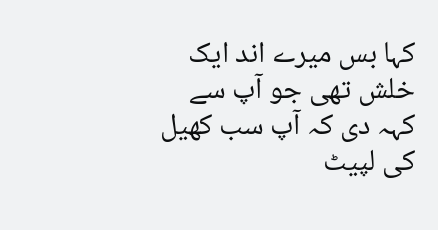کہا بس میرے اند ایک خلش تھی جو آپ سے کہہ دی کہ آپ سب کھیل کی لپیٹ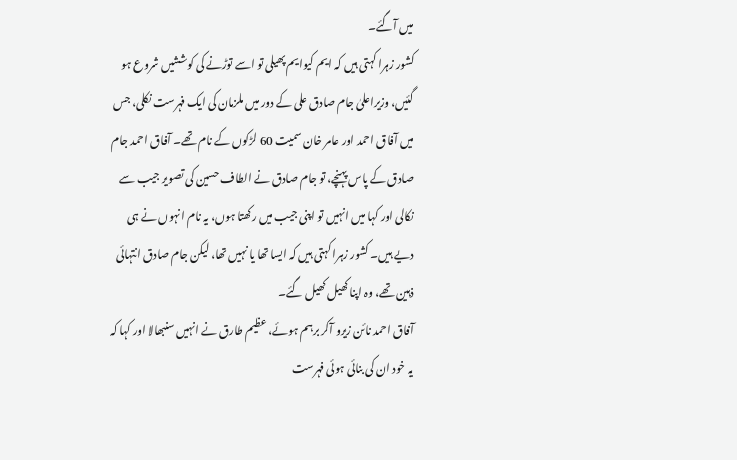میں آگئے۔
کشور زہرا کہتی ہیں کہ ایم کیوایم پھیلی تو اسے توڑنے کی کوششیں شروع ہو گئیں، وزیراعلیٰ جام صادق علی کے دور میں ملزمان کی ایک فہرست نکلی، جس میں آفاق احمد اور عامر خان سمیت 60 لڑکوں کے نام تھے۔ آفاق احمد جام صادق کے پاس پہنچے، تو جام صادق نے الطاف حسین کی تصویر جیب سے نکالی اور کہا میں انہیں تو اپنی جیب میں رکھتا ہوں، یہ نام انہوں نے ہی دیے ہیں۔ کشور زہرا کہتی ہیں کہ ایسا تھا یا نہیں تھا، لیکن جام صادق انتہائی ذہین تھے، وہ اپنا کھیل کھیل گئے۔
آفاق احمد نائن زیرو آکر برہم ہوئے، عظیم طارق نے انہیں سنبھالا اور کہا کہ یہ خود ان کی بنائی ہوئی فہرست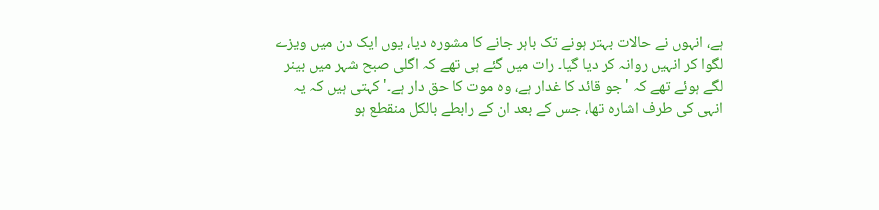ہے، انہوں نے حالات بہتر ہونے تک باہر جانے کا مشورہ دیا، یوں ایک دن میں ویزے لگوا کر انہیں روانہ کر دیا گیا۔ رات میں گئے ہی تھے کہ اگلی صبح شہر میں بینر لگے ہوئے تھے کہ 'جو قائد کا غدار ہے، وہ موت کا حق دار ہے۔' کہتی ہیں کہ یہ انہی کی طرف اشارہ تھا، جس کے بعد ان کے رابطے بالکل منقطع ہو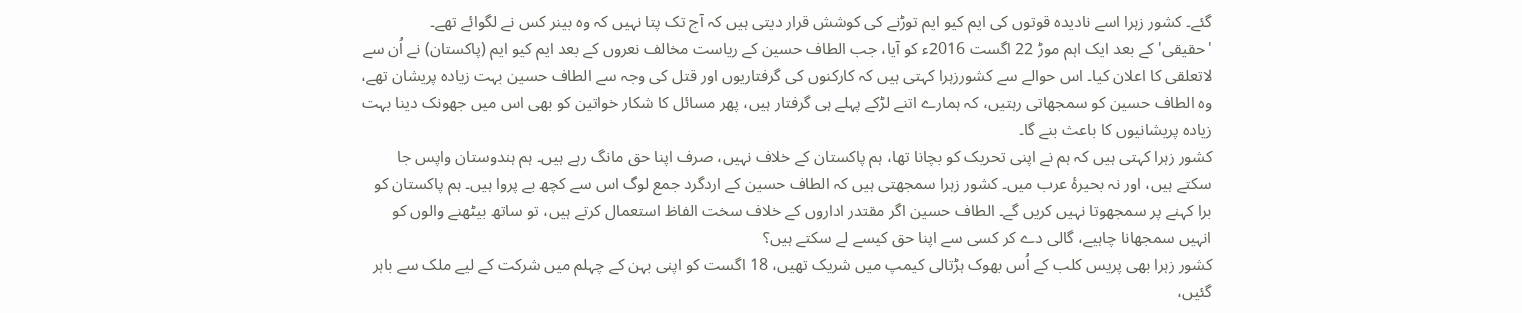گئے۔ کشور زہرا اسے نادیدہ قوتوں کی ایم کیو ایم توڑنے کی کوشش قرار دیتی ہیں کہ آج تک پتا نہیں کہ وہ بینر کس نے لگوائے تھے۔
'حقیقی' کے بعد ایک اہم موڑ 22 اگست 2016ء کو آیا، جب الطاف حسین کے ریاست مخالف نعروں کے بعد ایم کیو ایم (پاکستان) نے اُن سے لاتعلقی کا اعلان کیا۔ اس حوالے سے کشورزہرا کہتی ہیں کہ کارکنوں کی گرفتاریوں اور قتل کی وجہ سے الطاف حسین بہت زیادہ پریشان تھے، وہ الطاف حسین کو سمجھاتی رہتیں، کہ ہمارے اتنے لڑکے پہلے ہی گرفتار ہیں، پھر مسائل کا شکار خواتین کو بھی اس میں جھونک دینا بہت زیادہ پریشانیوں کا باعث بنے گا۔
کشور زہرا کہتی ہیں کہ ہم نے اپنی تحریک کو بچانا تھا، ہم پاکستان کے خلاف نہیں، صرف اپنا حق مانگ رہے ہیں۔ ہم ہندوستان واپس جا سکتے ہیں، اور نہ بحیرۂ عرب میں۔ کشور زہرا سمجھتی ہیں کہ الطاف حسین کے اردگرد جمع لوگ اس سے کچھ بے پروا ہیں۔ ہم پاکستان کو برا کہنے پر سمجھوتا نہیں کریں گے۔ الطاف حسین اگر مقتدر اداروں کے خلاف سخت الفاظ استعمال کرتے ہیں، تو ساتھ بیٹھنے والوں کو انہیں سمجھانا چاہیے، گالی دے کر کسی سے اپنا حق کیسے لے سکتے ہیں؟
کشور زہرا بھی پریس کلب کے اُس بھوک ہڑتالی کیمپ میں شریک تھیں، 18 اگست کو اپنی بہن کے چہلم میں شرکت کے لیے ملک سے باہر گئیں،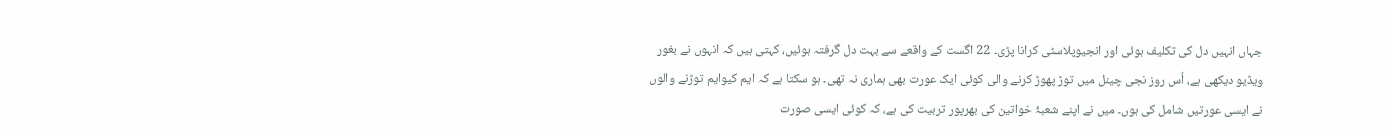جہاں انہیں دل کی تکلیف ہوئی اور انجیوپلاسٹی کرانا پڑی۔ 22 اگست کے واقعے سے بہت دل گرفتہ ہوئیں، کہتی ہیں کہ انہوں نے بغور ویڈیو دیکھی ہے، اُس روز نجی چینل میں توڑ پھوڑ کرنے والی کوئی ایک عورت بھی ہماری نہ تھی۔ ہو سکتا ہے کہ ایم کیوایم توڑنے والوں نے ایسی عورتیں شامل کی ہوں۔ میں نے اپنے شعبۂ خواتین کی بھرپور تربیت کی ہے، کہ کوئی ایسی صورت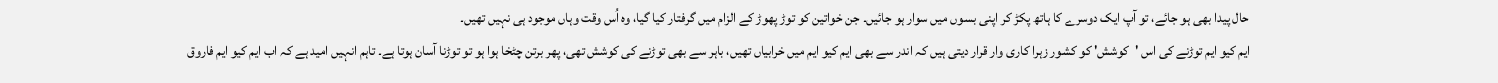حال پیدا بھی ہو جائے، تو آپ ایک دوسرے کا ہاتھ پکڑ کر اپنی بسوں میں سوار ہو جائیں۔ جن خواتین کو توڑ پھوڑ کے الزام میں گرفتار کیا گیا، وہ اُس وقت وہاں موجود ہی نہیں تھیں۔
ایم کیو ایم توڑنے کی اس 'کوشش' کو کشور زہرا کاری وار قرار دیتی ہیں کہ اندر سے بھی ایم کیو ایم میں خرابیاں تھیں، باہر سے بھی توڑنے کی کوشش تھی، پھر برتن چٹخا ہوا ہو تو توڑنا آسان ہوتا ہے۔ تاہم انہیں امید ہے کہ اب ایم کیو ایم فاروق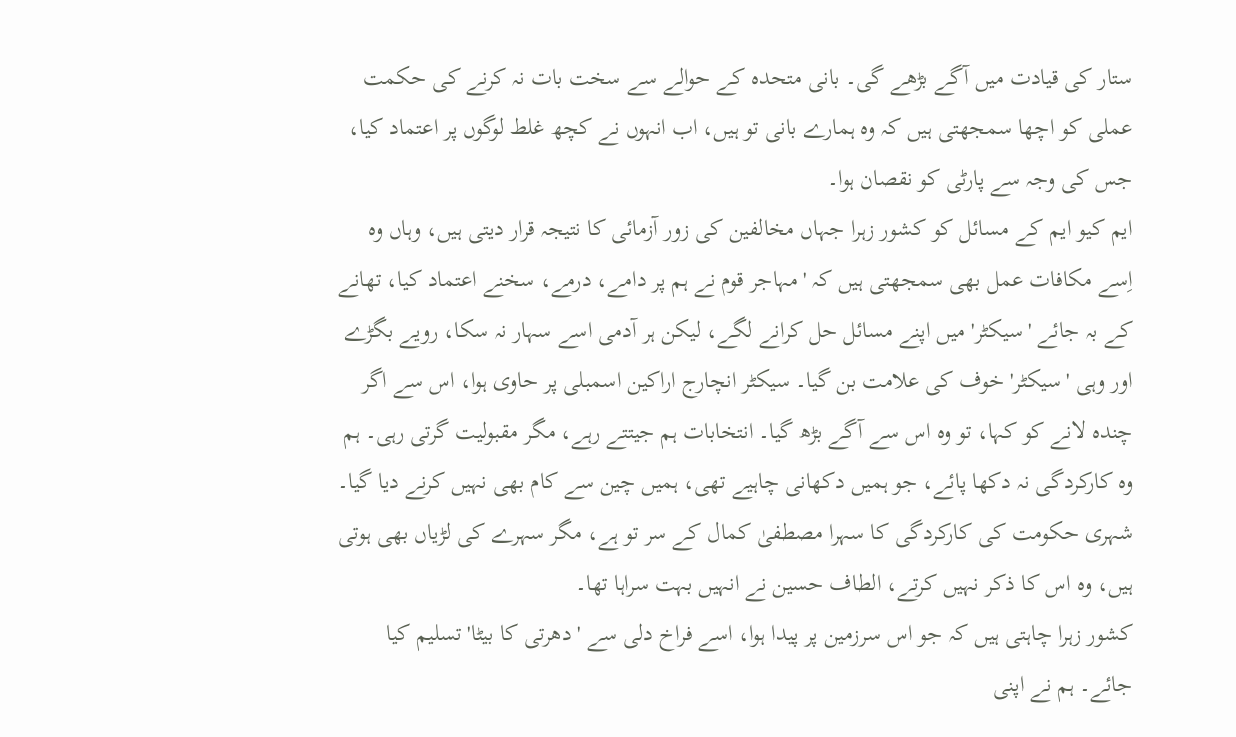ستار کی قیادت میں آگے بڑھے گی۔ بانی متحدہ کے حوالے سے سخت بات نہ کرنے کی حکمت عملی کو اچھا سمجھتی ہیں کہ وہ ہمارے بانی تو ہیں، اب انہوں نے کچھ غلط لوگوں پر اعتماد کیا، جس کی وجہ سے پارٹی کو نقصان ہوا۔
ایم کیو ایم کے مسائل کو کشور زہرا جہاں مخالفین کی زور آزمائی کا نتیجہ قرار دیتی ہیں، وہاں وہ اِسے مکافات عمل بھی سمجھتی ہیں کہ 'مہاجر قوم نے ہم پر دامے، درمے، سخنے اعتماد کیا، تھانے کے بہ جائے 'سیکٹر' میں اپنے مسائل حل کرانے لگے، لیکن ہر آدمی اسے سہار نہ سکا، رویے بگڑے اور وہی 'سیکٹر' خوف کی علامت بن گیا۔ سیکٹر انچارج اراکین اسمبلی پر حاوی ہوا، اس سے اگر چندہ لانے کو کہا، تو وہ اس سے آگے بڑھ گیا۔ انتخابات ہم جیتتے رہے، مگر مقبولیت گرتی رہی۔ ہم وہ کارکردگی نہ دکھا پائے، جو ہمیں دکھانی چاہیے تھی، ہمیں چین سے کام بھی نہیں کرنے دیا گیا۔ شہری حکومت کی کارکردگی کا سہرا مصطفیٰ کمال کے سر تو ہے، مگر سہرے کی لڑیاں بھی ہوتی ہیں، وہ اس کا ذکر نہیں کرتے، الطاف حسین نے انہیں بہت سراہا تھا۔
کشور زہرا چاہتی ہیں کہ جو اس سرزمین پر پیدا ہوا، اسے فراخ دلی سے 'دھرتی کا بیٹا' تسلیم کیا جائے۔ ہم نے اپنی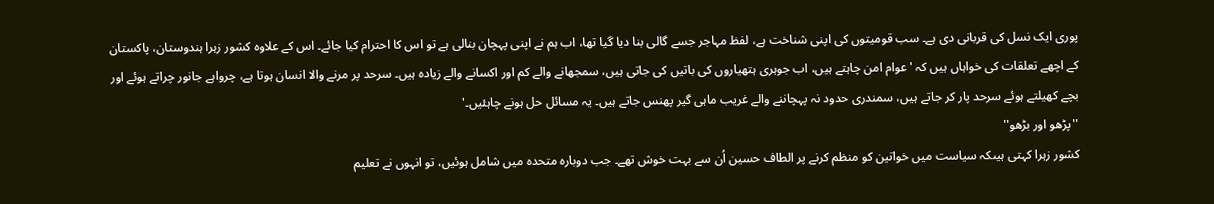پوری ایک نسل کی قربانی دی ہے۔ سب قومیتوں کی اپنی شناخت ہے، لفظ مہاجر جسے گالی بنا دیا گیا تھا، اب ہم نے اپنی پہچان بنالی ہے تو اس کا احترام کیا جائے۔ اس کے علاوہ کشور زہرا ہندوستان، پاکستان کے اچھے تعلقات کی خواہاں ہیں کہ 'عوام امن چاہتے ہیں، اب جوہری ہتھیاروں کی باتیں کی جاتی ہیں، سمجھانے والے کم اور اکسانے والے زیادہ ہیں۔ سرحد پر مرنے والا انسان ہوتا ہے، چرواہے جانور چراتے ہوئے اور بچے کھیلتے ہوئے سرحد پار کر جاتے ہیں، سمندری حدود نہ پہچاننے والے غریب ماہی گیر پھنس جاتے ہیں۔ یہ مسائل حل ہونے چاہئیں۔'
''پڑھو اور بڑھو''
کشور زہرا کہتی ہیںکہ سیاست میں خواتین کو منظم کرنے پر الطاف حسین اُن سے بہت خوش تھے۔ جب دوبارہ متحدہ میں شامل ہوئیں، تو انہوں نے تعلیم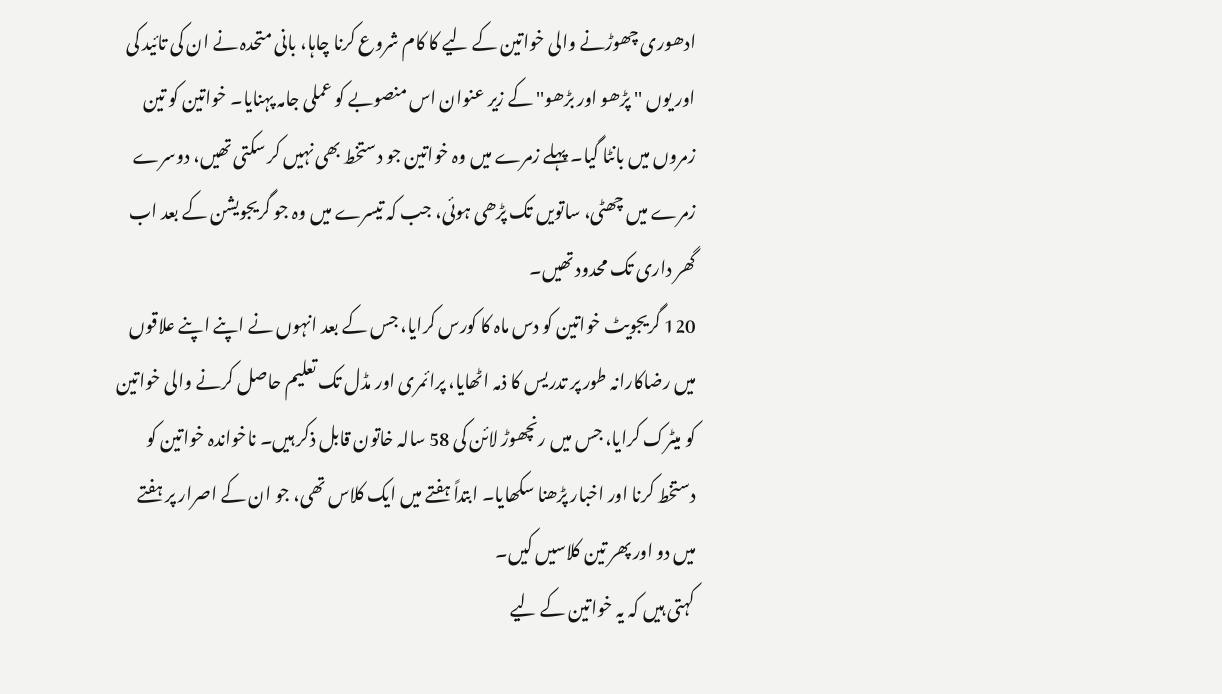ادھوری چھوڑنے والی خواتین کے لیے کا کام شروع کرنا چاہا، بانی متحدہ نے ان کی تائید کی اور یوں ''پڑھو اور بڑھو'' کے زیر عنوان اس منصوبے کو عملی جامہ پہنایا۔ خواتین کو تین زمروں میں بانٹا گیا۔ پہلے زمرے میں وہ خواتین جو دستخط بھی نہیں کر سکتی تھیں، دوسرے زمرے میں چھٹی، ساتویں تک پڑھی ہوئی، جب کہ تیسرے میں وہ جو گریجویشن کے بعد اب گھر داری تک محدود تھیں۔
120 گریجویٹ خواتین کو دس ماہ کا کورس کرایا، جس کے بعد انہوں نے اپنے اپنے علاقوں میں رضاکارانہ طور پر تدریس کا ذمہ اٹھایا، پرائمری اور مڈل تک تعلیم حاصل کرنے والی خواتین کو میٹرک کرایا، جس میں رنچھوڑ لائن کی 58 سالہ خاتون قابل ذکر ہیں۔ ناخواندہ خواتین کو دستخط کرنا اور اخبار پڑھنا سکھایا۔ ابتداً ہفتے میں ایک کلاس تھی، جو ان کے اصرار پر ہفتے میں دو اور پھر تین کلاسیں کیں۔
کہتی ہیں کہ یہ خواتین کے لیے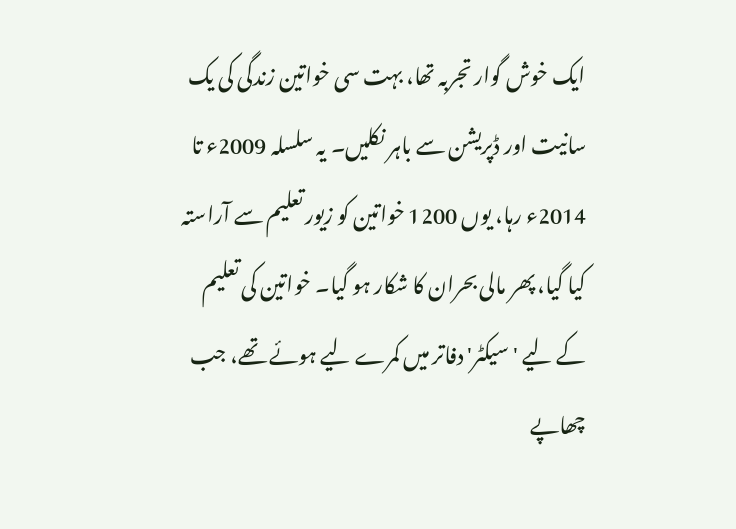ایک خوش گوار تجربہ تھا، بہت سی خواتین زندگی کی یک سانیت اور ڈپریشن سے باہر نکلیں۔ یہ سلسلہ 2009ء تا 2014ء رہا، یوں 1200 خواتین کو زیور تعلیم سے آراستہ کیا گیا، پھر مالی بحران کا شکار ہو گیا۔ خواتین کی تعلیم کے لیے 'سیکٹر' دفاتر میں کمرے لیے ہوئے تھے، جب چھاپے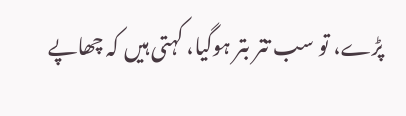پڑے، تو سب تتر بتر ہوگیا، کہتی ہیں کہ چھاپے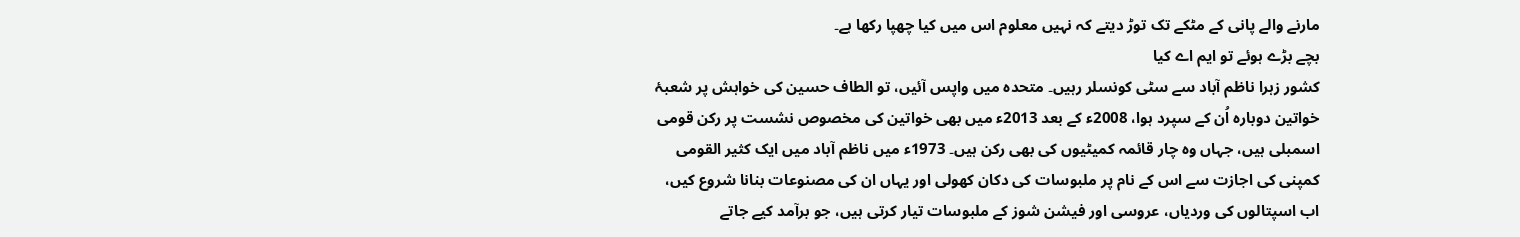مارنے والے پانی کے مٹکے تک توڑ دیتے کہ نہیں معلوم اس میں کیا چھپا رکھا ہے۔
بچے بڑے ہوئے تو ایم اے کیا
کشور زہرا ناظم آباد سے سٹی کونسلر رہیں۔ متحدہ میں واپس آئیں، تو الطاف حسین کی خواہش پر شعبۂ خواتین دوبارہ اُن کے سپرد ہوا، 2008ء کے بعد 2013ء میں بھی خواتین کی مخصوص نشست پر رکن قومی اسمبلی ہیں، جہاں وہ چار قائمہ کمیٹیوں کی بھی رکن ہیں۔ 1973ء میں ناظم آباد میں ایک کثیر القومی کمپنی کی اجازت سے اس کے نام پر ملبوسات کی دکان کھولی اور یہاں ان کی مصنوعات بنانا شروع کیں، اب اسپتالوں کی وردیاں، عروسی اور فیشن شوز کے ملبوسات تیار کرتی ہیں، جو برآمد کیے جاتے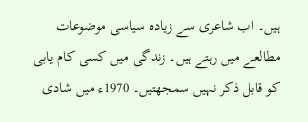ہیں۔ اب شاعری سے زیادہ سیاسی موضوعات مطالعے میں رہتے ہیں۔ زندگی میں کسی کام یابی کو قابل ذکر نہیں سمجھتیں۔ 1970ء میں شادی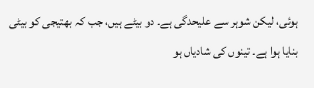ہوئی، لیکن شوہر سے علیحدگی ہے۔ دو بیٹے ہیں، جب کہ بھتیجی کو بیٹی بنایا ہوا ہے۔ تینوں کی شادیاں ہو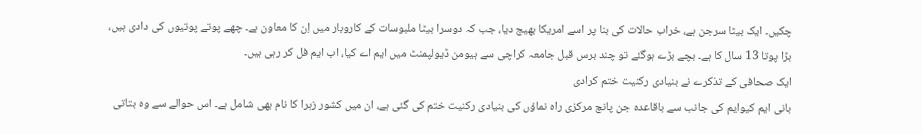چکیں۔ ایک بیٹا سرجن ہے، خراب حالات کی بنا پر اسے امریکا بھیج دیا، جب کہ دوسرا بیٹا ملبوسات کے کاروبار میں اِن کا معاون ہے۔ چھے پوتے پوتیوں کی دادی ہیں، بڑا پوتا 13 سال کا ہے۔ بچے بڑے ہوگئے تو چند برس قبل جامعہ کراچی سے ہیومن ڈیولپمنٹ میں ایم اے کیا، اب ایم فل کر رہی ہیں۔
ایک صحافی کے تذکرے نے بنیادی رکنیت ختم کرادی
بانی ایم کیوایم کی جانب سے باقاعدہ جن پانچ مرکزی راہ نماؤں کی بنیادی رکنیت ختم کی گئی ہے، ان میں کشور زہرا کا نام بھی شامل ہے۔ اس حوالے سے وہ بتاتی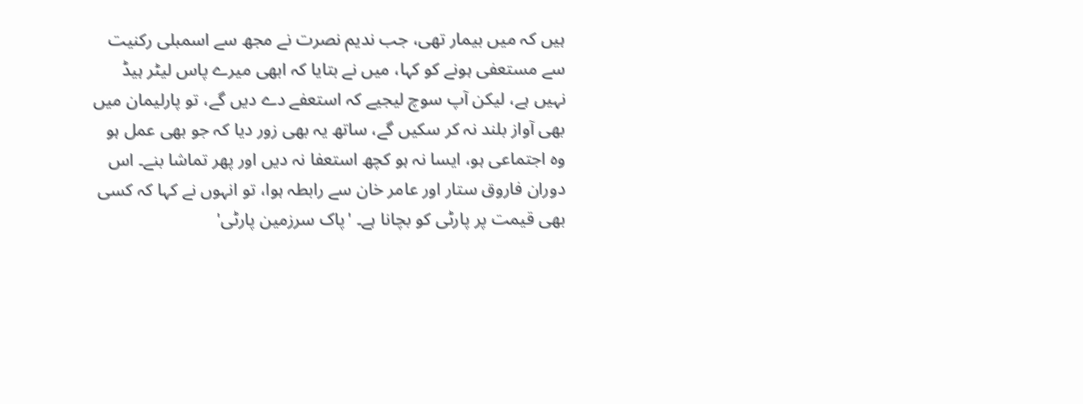ہیں کہ میں بیمار تھی، جب ندیم نصرت نے مجھ سے اسمبلی رکنیت سے مستعفی ہونے کو کہا، میں نے بتایا کہ ابھی میرے پاس لیٹر ہیڈ نہیں ہے، لیکن آپ سوچ لیجیے کہ استعفے دے دیں گے، تو پارلیمان میں بھی آواز بلند نہ کر سکیں گے، ساتھ یہ بھی زور دیا کہ جو بھی عمل ہو وہ اجتماعی ہو، ایسا نہ ہو کچھ استعفا نہ دیں اور پھر تماشا بنے۔ اس دوران فاروق ستار اور عامر خان سے رابطہ ہوا، تو انہوں نے کہا کہ کسی بھی قیمت پر پارٹی کو بچانا ہے۔ 'پاک سرزمین پارٹی'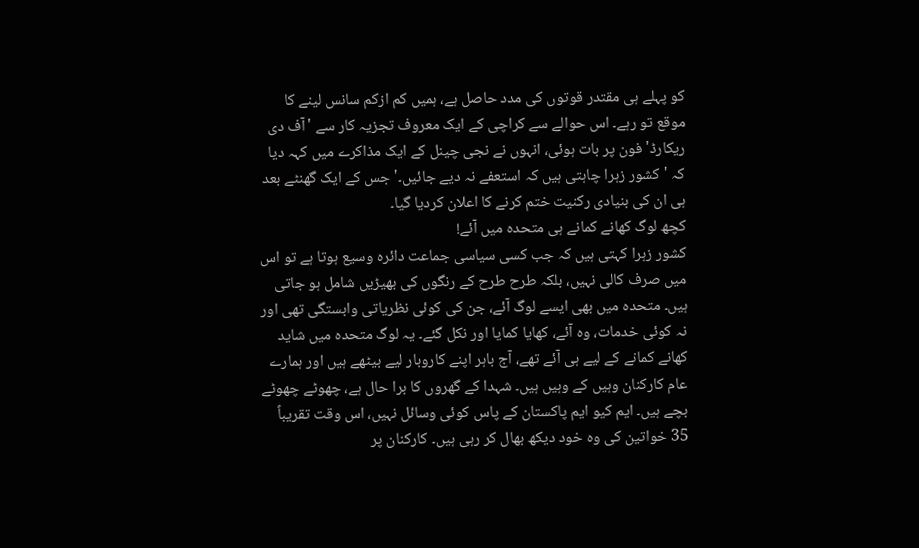کو پہلے ہی مقتدر قوتوں کی مدد حاصل ہے، ہمیں کم ازکم سانس لینے کا موقع تو رہے۔ اس حوالے سے کراچی کے ایک معروف تجزیہ کار سے 'آف دی ریکارڈ' فون پر بات ہوئی، انہوں نے نجی چینل کے ایک مذاکرے میں کہہ دیا کہ 'کشور زہرا چاہتی ہیں کہ استعفے نہ دیے جائیں۔' جس کے ایک گھنٹے بعد ہی ان کی بنیادی رکنیت ختم کرنے کا اعلان کردیا گیا۔
کچھ لوگ کھانے کمانے ہی متحدہ میں آئے!
کشور زہرا کہتی ہیں کہ جب کسی سیاسی جماعت دائرہ وسیع ہوتا ہے تو اس میں صرف کالی نہیں، بلکہ طرح طرح کے رنگوں کی بھیڑیں شامل ہو جاتی ہیں۔ متحدہ میں بھی ایسے لوگ آئے، جن کی کوئی نظریاتی وابستگی تھی اور نہ کوئی خدمات، وہ آئے، کھایا کمایا اور نکل گئے۔ یہ لوگ متحدہ میں شاید کھانے کمانے کے لیے ہی آئے تھے، آج باہر اپنے کاروبار لیے بیٹھے ہیں اور ہمارے عام کارکنان وہیں کے وہیں ہیں۔ شہدا کے گھروں کا برا حال ہے، چھوٹے چھوٹے بچے ہیں۔ ایم کیو ایم پاکستان کے پاس کوئی وسائل نہیں، اس وقت تقریباً 35 خواتین کی وہ خود دیکھ بھال کر رہی ہیں۔ کارکنان پر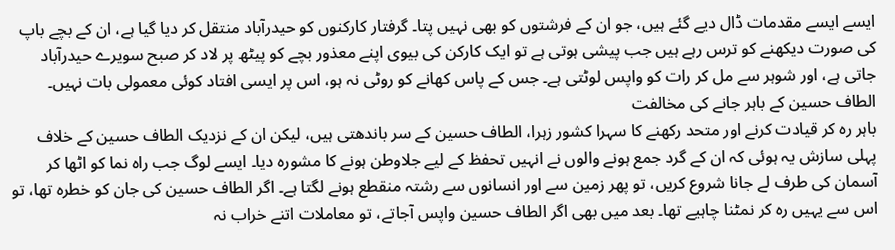ایسے ایسے مقدمات ڈال دیے گئے ہیں، جو ان کے فرشتوں کو بھی نہیں پتا۔ گرفتار کارکنوں کو حیدرآباد منتقل کر دیا گیا ہے، ان کے بچے باپ کی صورت دیکھنے کو ترس رہے ہیں جب پیشی ہوتی ہے تو ایک کارکن کی بیوی اپنے معذور بچے کو پیٹھ پر لاد کر صبح سویرے حیدرآباد جاتی ہے، اور شوہر سے مل کر رات کو واپس لوٹتی ہے۔ جس کے پاس کھانے کو روٹی نہ ہو، اس پر ایسی افتاد کوئی معمولی بات نہیں۔
الطاف حسین کے باہر جانے کی مخالفت
باہر رہ کر قیادت کرنے اور متحد رکھنے کا سہرا کشور زہرا، الطاف حسین کے سر باندھتی ہیں، لیکن ان کے نزدیک الطاف حسین کے خلاف پہلی سازش یہ ہوئی کہ ان کے گرد جمع ہونے والوں نے انہیں تحفظ کے لیے جلاوطن ہونے کا مشورہ دیا۔ ایسے لوگ جب راہ نما کو اٹھا کر آسمان کی طرف لے جانا شروع کریں، تو پھر زمین سے اور انسانوں سے رشتہ منقطع ہونے لگتا ہے۔ اگر الطاف حسین کی جان کو خطرہ تھا، تو اس سے یہیں رہ کر نمٹنا چاہیے تھا۔ بعد میں بھی اگر الطاف حسین واپس آجاتے، تو معاملات اتنے خراب نہ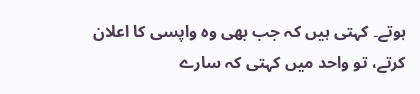ہوتے۔ کہتی ہیں کہ جب بھی وہ واپسی کا اعلان کرتے، تو واحد میں کہتی کہ سارے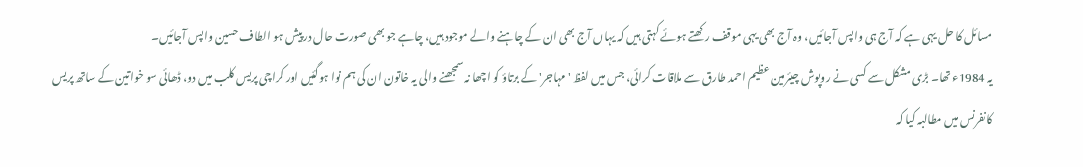مسائل کا حل یہی ہے کہ آج ہی واپس آجائیں، وہ آج بھی یہی موقف رکھتے ہوئے کہتی ہیں کہ یہاں آج بھی ان کے چاہنے والے موجود ہیں، چاہے جو بھی صورت حال درپیش ہو الطاف حسین واپس آجائیں۔
یہ 1984ء تھا۔ بڑی مشکل سے کسی نے روپوش چیئرمین عظیم احمد طارق سے ملاقات کرائی، جس میں لفظ 'مہاجر' کے برتاؤ کو اچھا نہ سمجھنے والی یہ خاتون ان کی ہم نوا ہوگئیں اور کراچی پریس کلب میں دو، ڈھائی سو خواتین کے ساتھ پریس کانفرنس میں مطالبہ کیا کہ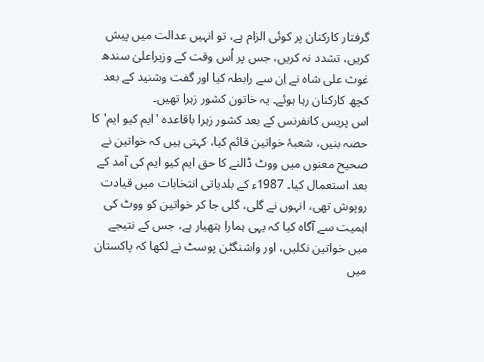گرفتار کارکنان پر کوئی الزام ہے، تو انہیں عدالت میں پیش کریں، تشدد نہ کریں، جس پر اُس وقت کے وزیراعلیٰ سندھ غوث علی شاہ نے اِن سے رابطہ کیا اور گفت وشنید کے بعد کچھ کارکنان رہا ہوئے۔ یہ خاتون کشور زہرا تھیں۔
اس پریس کانفرنس کے بعد کشور زہرا باقاعدہ 'ایم کیو ایم' کا حصہ بنیں، شعبۂ خواتین قائم کیا، کہتی ہیں کہ خواتین نے صحیح معنوں میں ووٹ ڈالنے کا حق ایم کیو ایم کی آمد کے بعد استعمال کیا۔ 1987ء کے بلدیاتی انتخابات میں قیادت روپوش تھی، انہوں نے گلی، گلی جا کر خواتین کو ووٹ کی اہمیت سے آگاہ کیا کہ یہی ہمارا ہتھیار ہے، جس کے نتیجے میں خواتین نکلیں، اور واشنگٹن پوسٹ نے لکھا کہ پاکستان میں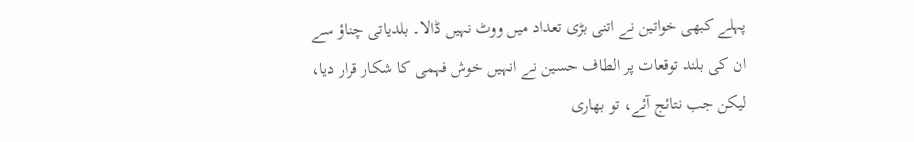پہلے کبھی خواتین نے اتنی بڑی تعداد میں ووٹ نہیں ڈالا۔ بلدیاتی چناؤ سے ان کی بلند توقعات پر الطاف حسین نے انہیں خوش فہمی کا شکار قرار دیا، لیکن جب نتائج آئے، تو بھاری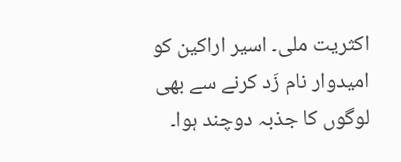اکثریت ملی۔ اسیر اراکین کو امیدوار نام زَد کرنے سے بھی لوگوں کا جذبہ دوچند ہوا۔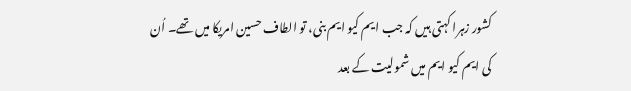کشور زہرا کہتی ہیں کہ جب ایم کیو ایم بنی، تو الطاف حسین امریکا میں تھے۔ اُن کی ایم کیو ایم میں شمولیت کے بعد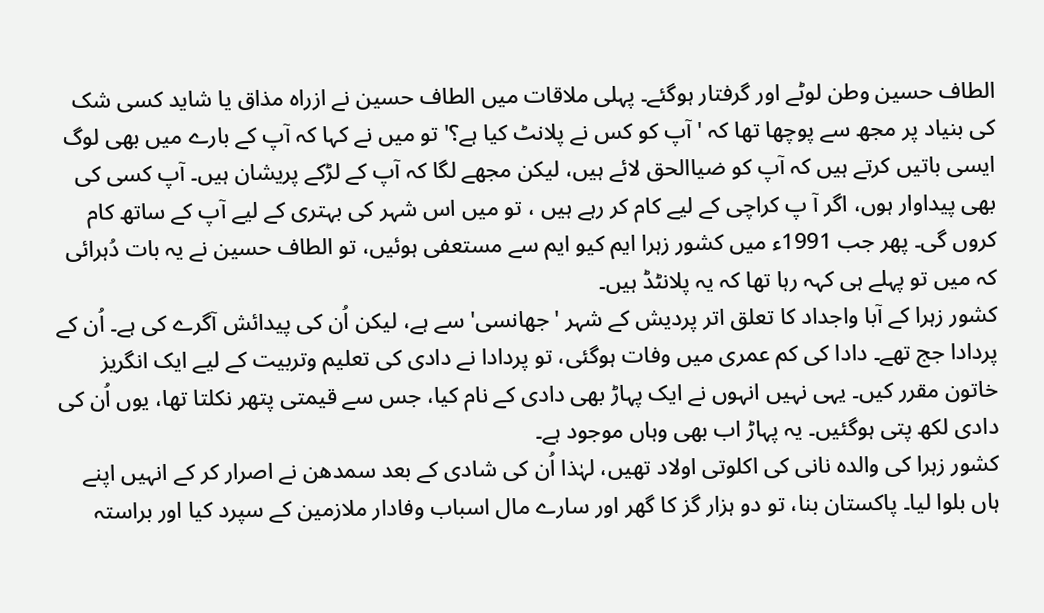الطاف حسین وطن لوٹے اور گرفتار ہوگئے۔ پہلی ملاقات میں الطاف حسین نے ازراہ مذاق یا شاید کسی شک کی بنیاد پر مجھ سے پوچھا تھا کہ 'آپ کو کس نے پلانٹ کیا ہے؟' تو میں نے کہا کہ آپ کے بارے میں بھی لوگ ایسی باتیں کرتے ہیں کہ آپ کو ضیاالحق لائے ہیں، لیکن مجھے لگا کہ آپ کے لڑکے پریشان ہیں۔ آپ کسی کی بھی پیداوار ہوں، اگر آ پ کراچی کے لیے کام کر رہے ہیں ، تو میں اس شہر کی بہتری کے لیے آپ کے ساتھ کام کروں گی۔ پھر جب 1991ء میں کشور زہرا ایم کیو ایم سے مستعفی ہوئیں، تو الطاف حسین نے یہ بات دُہرائی کہ میں تو پہلے ہی کہہ رہا تھا کہ یہ پلانٹڈ ہیں۔
کشور زہرا کے آبا واجداد کا تعلق اتر پردیش کے شہر 'جھانسی' سے ہے، لیکن اُن کی پیدائش آگرے کی ہے۔ اُن کے پردادا جج تھے۔ دادا کی کم عمری میں وفات ہوگئی، تو پردادا نے دادی کی تعلیم وتربیت کے لیے ایک انگریز خاتون مقرر کیں۔ یہی نہیں انہوں نے ایک پہاڑ بھی دادی کے نام کیا، جس سے قیمتی پتھر نکلتا تھا، یوں اُن کی دادی لکھ پتی ہوگئیں۔ یہ پہاڑ اب بھی وہاں موجود ہے۔
کشور زہرا کی والدہ نانی کی اکلوتی اولاد تھیں، لہٰذا اُن کی شادی کے بعد سمدھن نے اصرار کر کے انہیں اپنے ہاں بلوا لیا۔ پاکستان بنا، تو دو ہزار گز کا گھر اور سارے مال اسباب وفادار ملازمین کے سپرد کیا اور براستہ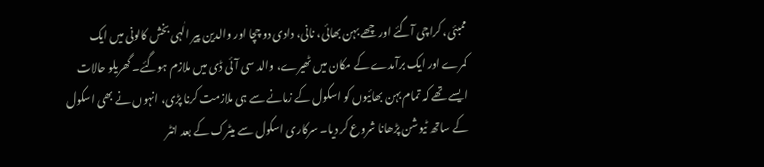ممبئی، کراچی آگئے اور چھے بہن بھائی، نانی، دادی دو چچا اور والدین پیر الٰہی بخش کالونی میں ایک کمرے اور ایک برآمدے کے مکان میں ٹھیرے، والد سی آئی ڈی میں ملازم ہوگئے۔ گھریلو حالات ایسے تھے کہ تمام بہن بھائیوں کو اسکول کے زمانے سے ہی ملازمت کرنا پڑی، انہوں نے بھی اسکول کے ساتھ ٹیوشن پڑھانا شروع کر دیا۔ سرکاری اسکول سے میٹرک کے بعد انٹر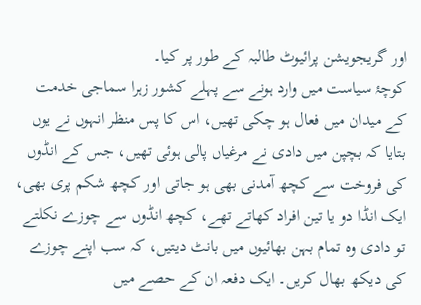اور گریجویشن پرائیوٹ طالبہ کے طور پر کیا۔
کوچۂ سیاست میں وارد ہونے سے پہلے کشور زہرا سماجی خدمت کے میدان میں فعال ہو چکی تھیں، اس کا پس منظر انہوں نے یوں بتایا کہ بچپن میں دادی نے مرغیاں پالی ہوئی تھیں، جس کے انڈوں کی فروخت سے کچھ آمدنی بھی ہو جاتی اور کچھ شکم پری بھی، ایک انڈا دو یا تین افراد کھاتے تھے، کچھ انڈوں سے چوزے نکلتے تو دادی وہ تمام بہن بھائیوں میں بانٹ دیتیں، کہ سب اپنے چوزے کی دیکھ بھال کریں۔ ایک دفعہ ان کے حصے میں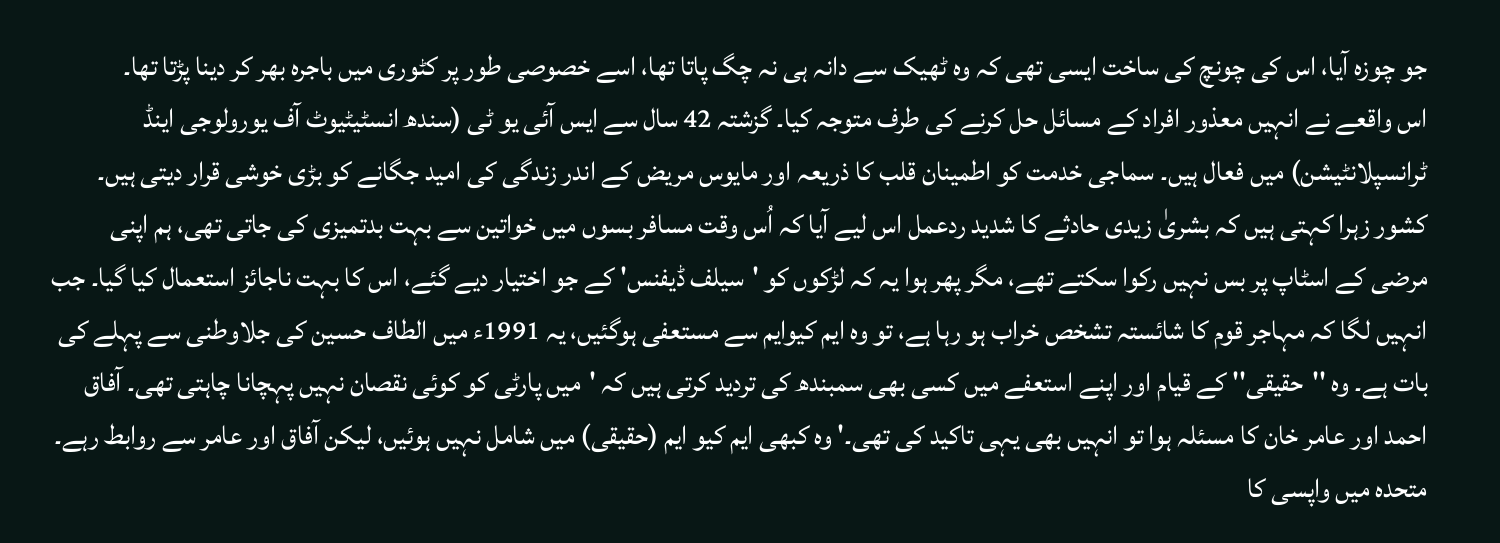جو چوزہ آیا، اس کی چونچ کی ساخت ایسی تھی کہ وہ ٹھیک سے دانہ ہی نہ چگ پاتا تھا، اسے خصوصی طور پر کٹوری میں باجرہ بھر کر دینا پڑتا تھا۔
اس واقعے نے انہیں معذور افراد کے مسائل حل کرنے کی طرف متوجہ کیا۔ گزشتہ 42 سال سے ایس آئی یو ٹی (سندھ انسٹیٹیوٹ آف یورولوجی اینڈ ٹرانسپلانٹیشن) میں فعال ہیں۔ سماجی خدمت کو اطمینان قلب کا ذریعہ اور مایوس مریض کے اندر زندگی کی امید جگانے کو بڑی خوشی قرار دیتی ہیں۔
کشور زہرا کہتی ہیں کہ بشریٰ زیدی حادثے کا شدید ردعمل اس لیے آیا کہ اُس وقت مسافر بسوں میں خواتین سے بہت بدتمیزی کی جاتی تھی، ہم اپنی مرضی کے اسٹاپ پر بس نہیں رکوا سکتے تھے، مگر پھر ہوا یہ کہ لڑکوں کو 'سیلف ڈیفنس' کے جو اختیار دیے گئے، اس کا بہت ناجائز استعمال کیا گیا۔ جب انہیں لگا کہ مہاجر قوم کا شائستہ تشخص خراب ہو رہا ہے، تو وہ ایم کیوایم سے مستعفی ہوگئیں، یہ 1991ء میں الطاف حسین کی جلاوطنی سے پہلے کی بات ہے۔ وہ ''حقیقی'' کے قیام اور اپنے استعفے میں کسی بھی سمبندھ کی تردید کرتی ہیں کہ 'میں پارٹی کو کوئی نقصان نہیں پہچانا چاہتی تھی۔ آفاق احمد اور عامر خان کا مسئلہ ہوا تو انہیں بھی یہی تاکید کی تھی۔' وہ کبھی ایم کیو ایم (حقیقی) میں شامل نہیں ہوئیں، لیکن آفاق اور عامر سے روابط رہے۔
متحدہ میں واپسی کا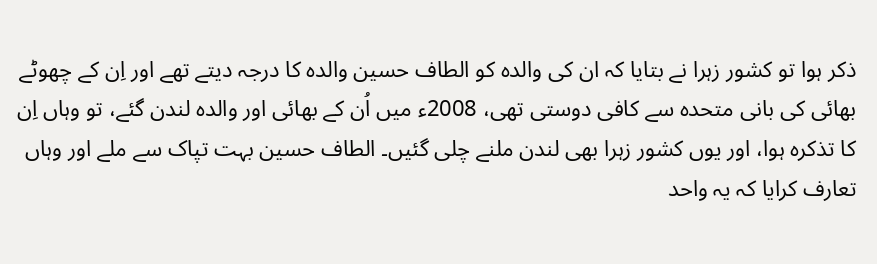ذکر ہوا تو کشور زہرا نے بتایا کہ ان کی والدہ کو الطاف حسین والدہ کا درجہ دیتے تھے اور اِن کے چھوٹے بھائی کی بانی متحدہ سے کافی دوستی تھی، 2008ء میں اُن کے بھائی اور والدہ لندن گئے، تو وہاں اِن کا تذکرہ ہوا، اور یوں کشور زہرا بھی لندن ملنے چلی گئیں۔ الطاف حسین بہت تپاک سے ملے اور وہاں تعارف کرایا کہ یہ واحد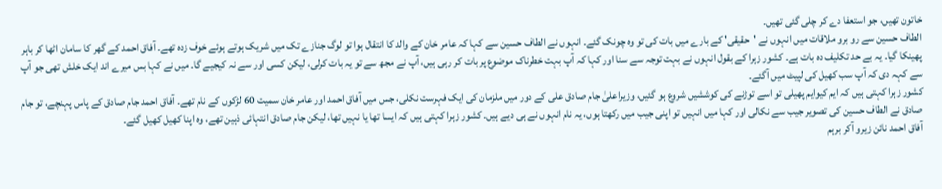خاتون تھیں، جو استعفا دے کر چلی گئی تھیں۔
الطاف حسین سے رو برو ملاقات میں انہوں نے 'حقیقی' کے بارے میں بات کی تو وہ چونک گئے۔ انہوں نے الطاف حسین سے کہا کہ عامر خان کے والد کا انتقال ہوا تو لوگ جنازے تک میں شریک ہوتے ہوئے خوف زدہ تھے۔ آفاق احمد کے گھر کا سامان اٹھا کر باہر پھینکا گیا۔ یہ بے حد تکلیف دہ بات ہے۔ کشور زہرا کے بقول انہوں نے بہت توجہ سے سنا اور کہا کہ آپ بہت خطرناک موضوع پر بات کر رہی ہیں، آپ نے مجھ سے تو یہ بات کرلی، لیکن کسی اور سے نہ کیجیے گا۔ میں نے کہا بس میرے اند ایک خلش تھی جو آپ سے کہہ دی کہ آپ سب کھیل کی لپیٹ میں آگئے۔
کشور زہرا کہتی ہیں کہ ایم کیوایم پھیلی تو اسے توڑنے کی کوششیں شروع ہو گئیں، وزیراعلیٰ جام صادق علی کے دور میں ملزمان کی ایک فہرست نکلی، جس میں آفاق احمد اور عامر خان سمیت 60 لڑکوں کے نام تھے۔ آفاق احمد جام صادق کے پاس پہنچے، تو جام صادق نے الطاف حسین کی تصویر جیب سے نکالی اور کہا میں انہیں تو اپنی جیب میں رکھتا ہوں، یہ نام انہوں نے ہی دیے ہیں۔ کشور زہرا کہتی ہیں کہ ایسا تھا یا نہیں تھا، لیکن جام صادق انتہائی ذہین تھے، وہ اپنا کھیل کھیل گئے۔
آفاق احمد نائن زیرو آکر برہم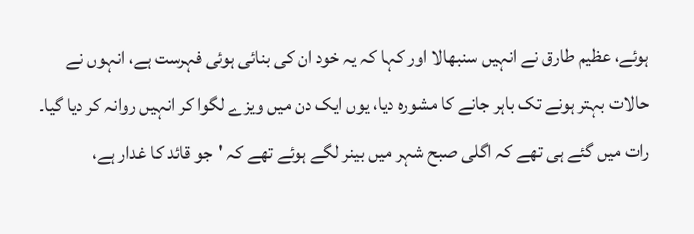ہوئے، عظیم طارق نے انہیں سنبھالا اور کہا کہ یہ خود ان کی بنائی ہوئی فہرست ہے، انہوں نے حالات بہتر ہونے تک باہر جانے کا مشورہ دیا، یوں ایک دن میں ویزے لگوا کر انہیں روانہ کر دیا گیا۔ رات میں گئے ہی تھے کہ اگلی صبح شہر میں بینر لگے ہوئے تھے کہ 'جو قائد کا غدار ہے،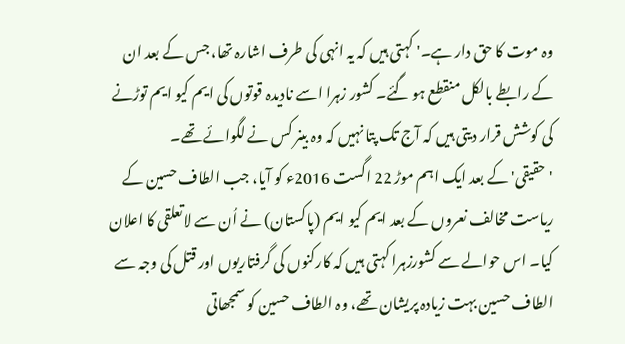وہ موت کا حق دار ہے۔' کہتی ہیں کہ یہ انہی کی طرف اشارہ تھا، جس کے بعد ان کے رابطے بالکل منقطع ہو گئے۔ کشور زہرا اسے نادیدہ قوتوں کی ایم کیو ایم توڑنے کی کوشش قرار دیتی ہیں کہ آج تک پتا نہیں کہ وہ بینر کس نے لگوائے تھے۔
'حقیقی' کے بعد ایک اہم موڑ 22 اگست 2016ء کو آیا، جب الطاف حسین کے ریاست مخالف نعروں کے بعد ایم کیو ایم (پاکستان) نے اُن سے لاتعلقی کا اعلان کیا۔ اس حوالے سے کشورزہرا کہتی ہیں کہ کارکنوں کی گرفتاریوں اور قتل کی وجہ سے الطاف حسین بہت زیادہ پریشان تھے، وہ الطاف حسین کو سمجھاتی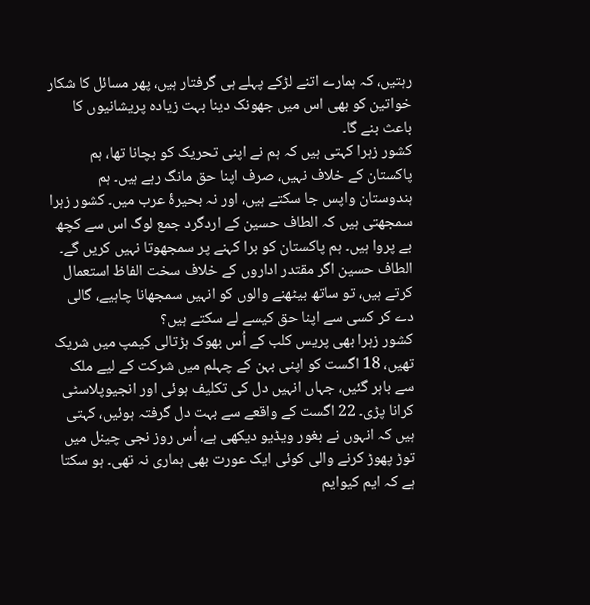رہتیں، کہ ہمارے اتنے لڑکے پہلے ہی گرفتار ہیں، پھر مسائل کا شکار خواتین کو بھی اس میں جھونک دینا بہت زیادہ پریشانیوں کا باعث بنے گا۔
کشور زہرا کہتی ہیں کہ ہم نے اپنی تحریک کو بچانا تھا، ہم پاکستان کے خلاف نہیں، صرف اپنا حق مانگ رہے ہیں۔ ہم ہندوستان واپس جا سکتے ہیں، اور نہ بحیرۂ عرب میں۔ کشور زہرا سمجھتی ہیں کہ الطاف حسین کے اردگرد جمع لوگ اس سے کچھ بے پروا ہیں۔ ہم پاکستان کو برا کہنے پر سمجھوتا نہیں کریں گے۔ الطاف حسین اگر مقتدر اداروں کے خلاف سخت الفاظ استعمال کرتے ہیں، تو ساتھ بیٹھنے والوں کو انہیں سمجھانا چاہیے، گالی دے کر کسی سے اپنا حق کیسے لے سکتے ہیں؟
کشور زہرا بھی پریس کلب کے اُس بھوک ہڑتالی کیمپ میں شریک تھیں، 18 اگست کو اپنی بہن کے چہلم میں شرکت کے لیے ملک سے باہر گئیں، جہاں انہیں دل کی تکلیف ہوئی اور انجیوپلاسٹی کرانا پڑی۔ 22 اگست کے واقعے سے بہت دل گرفتہ ہوئیں، کہتی ہیں کہ انہوں نے بغور ویڈیو دیکھی ہے، اُس روز نجی چینل میں توڑ پھوڑ کرنے والی کوئی ایک عورت بھی ہماری نہ تھی۔ ہو سکتا ہے کہ ایم کیوایم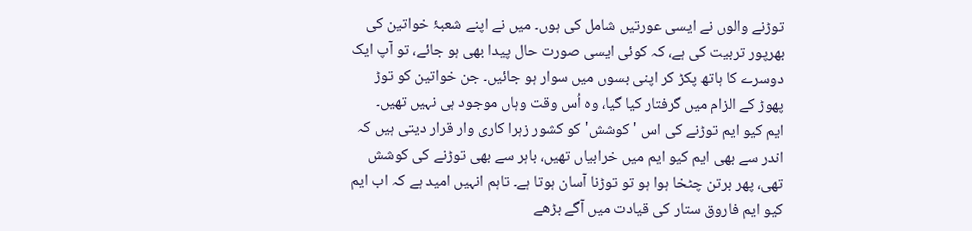توڑنے والوں نے ایسی عورتیں شامل کی ہوں۔ میں نے اپنے شعبۂ خواتین کی بھرپور تربیت کی ہے، کہ کوئی ایسی صورت حال پیدا بھی ہو جائے، تو آپ ایک دوسرے کا ہاتھ پکڑ کر اپنی بسوں میں سوار ہو جائیں۔ جن خواتین کو توڑ پھوڑ کے الزام میں گرفتار کیا گیا، وہ اُس وقت وہاں موجود ہی نہیں تھیں۔
ایم کیو ایم توڑنے کی اس 'کوشش' کو کشور زہرا کاری وار قرار دیتی ہیں کہ اندر سے بھی ایم کیو ایم میں خرابیاں تھیں، باہر سے بھی توڑنے کی کوشش تھی، پھر برتن چٹخا ہوا ہو تو توڑنا آسان ہوتا ہے۔ تاہم انہیں امید ہے کہ اب ایم کیو ایم فاروق ستار کی قیادت میں آگے بڑھے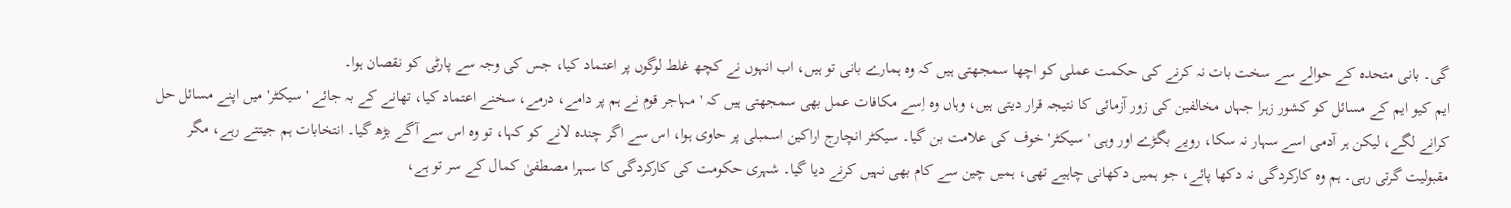گی۔ بانی متحدہ کے حوالے سے سخت بات نہ کرنے کی حکمت عملی کو اچھا سمجھتی ہیں کہ وہ ہمارے بانی تو ہیں، اب انہوں نے کچھ غلط لوگوں پر اعتماد کیا، جس کی وجہ سے پارٹی کو نقصان ہوا۔
ایم کیو ایم کے مسائل کو کشور زہرا جہاں مخالفین کی زور آزمائی کا نتیجہ قرار دیتی ہیں، وہاں وہ اِسے مکافات عمل بھی سمجھتی ہیں کہ 'مہاجر قوم نے ہم پر دامے، درمے، سخنے اعتماد کیا، تھانے کے بہ جائے 'سیکٹر' میں اپنے مسائل حل کرانے لگے، لیکن ہر آدمی اسے سہار نہ سکا، رویے بگڑے اور وہی 'سیکٹر' خوف کی علامت بن گیا۔ سیکٹر انچارج اراکین اسمبلی پر حاوی ہوا، اس سے اگر چندہ لانے کو کہا، تو وہ اس سے آگے بڑھ گیا۔ انتخابات ہم جیتتے رہے، مگر مقبولیت گرتی رہی۔ ہم وہ کارکردگی نہ دکھا پائے، جو ہمیں دکھانی چاہیے تھی، ہمیں چین سے کام بھی نہیں کرنے دیا گیا۔ شہری حکومت کی کارکردگی کا سہرا مصطفیٰ کمال کے سر تو ہے،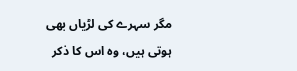مگر سہرے کی لڑیاں بھی ہوتی ہیں، وہ اس کا ذکر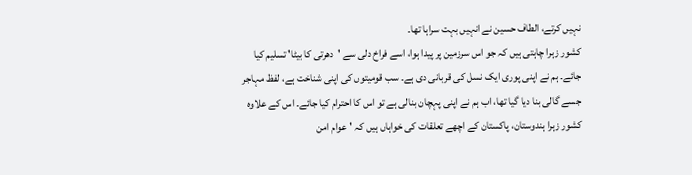نہیں کرتے، الطاف حسین نے انہیں بہت سراہا تھا۔
کشور زہرا چاہتی ہیں کہ جو اس سرزمین پر پیدا ہوا، اسے فراخ دلی سے 'دھرتی کا بیٹا' تسلیم کیا جائے۔ ہم نے اپنی پوری ایک نسل کی قربانی دی ہے۔ سب قومیتوں کی اپنی شناخت ہے، لفظ مہاجر جسے گالی بنا دیا گیا تھا، اب ہم نے اپنی پہچان بنالی ہے تو اس کا احترام کیا جائے۔ اس کے علاوہ کشور زہرا ہندوستان، پاکستان کے اچھے تعلقات کی خواہاں ہیں کہ 'عوام امن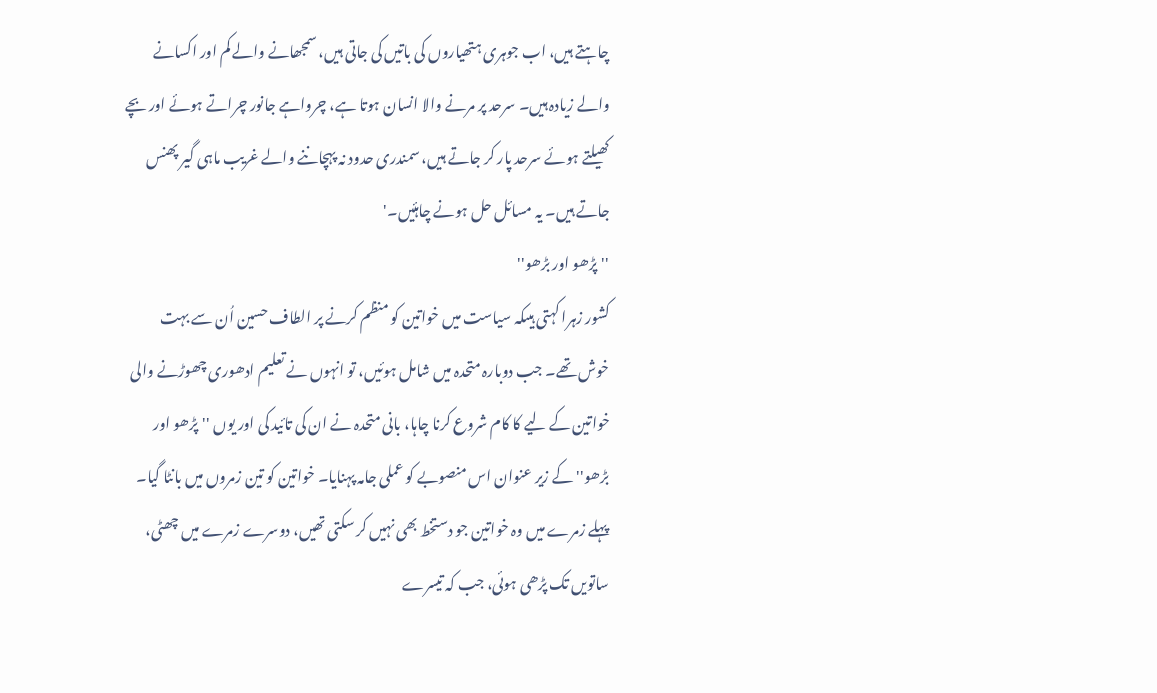چاہتے ہیں، اب جوہری ہتھیاروں کی باتیں کی جاتی ہیں، سمجھانے والے کم اور اکسانے والے زیادہ ہیں۔ سرحد پر مرنے والا انسان ہوتا ہے، چرواہے جانور چراتے ہوئے اور بچے کھیلتے ہوئے سرحد پار کر جاتے ہیں، سمندری حدود نہ پہچاننے والے غریب ماہی گیر پھنس جاتے ہیں۔ یہ مسائل حل ہونے چاہئیں۔'
''پڑھو اور بڑھو''
کشور زہرا کہتی ہیںکہ سیاست میں خواتین کو منظم کرنے پر الطاف حسین اُن سے بہت خوش تھے۔ جب دوبارہ متحدہ میں شامل ہوئیں، تو انہوں نے تعلیم ادھوری چھوڑنے والی خواتین کے لیے کا کام شروع کرنا چاہا، بانی متحدہ نے ان کی تائید کی اور یوں ''پڑھو اور بڑھو'' کے زیر عنوان اس منصوبے کو عملی جامہ پہنایا۔ خواتین کو تین زمروں میں بانٹا گیا۔ پہلے زمرے میں وہ خواتین جو دستخط بھی نہیں کر سکتی تھیں، دوسرے زمرے میں چھٹی، ساتویں تک پڑھی ہوئی، جب کہ تیسرے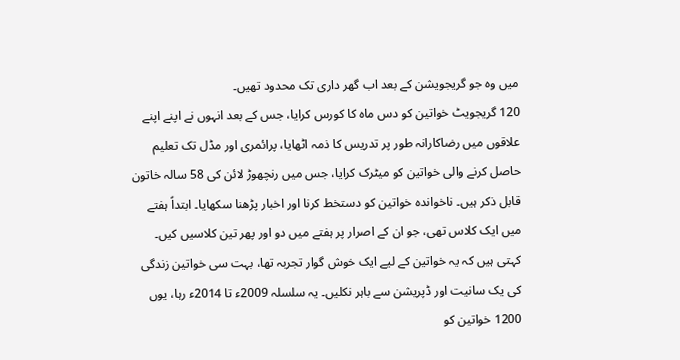میں وہ جو گریجویشن کے بعد اب گھر داری تک محدود تھیں۔
120 گریجویٹ خواتین کو دس ماہ کا کورس کرایا، جس کے بعد انہوں نے اپنے اپنے علاقوں میں رضاکارانہ طور پر تدریس کا ذمہ اٹھایا، پرائمری اور مڈل تک تعلیم حاصل کرنے والی خواتین کو میٹرک کرایا، جس میں رنچھوڑ لائن کی 58 سالہ خاتون قابل ذکر ہیں۔ ناخواندہ خواتین کو دستخط کرنا اور اخبار پڑھنا سکھایا۔ ابتداً ہفتے میں ایک کلاس تھی، جو ان کے اصرار پر ہفتے میں دو اور پھر تین کلاسیں کیں۔
کہتی ہیں کہ یہ خواتین کے لیے ایک خوش گوار تجربہ تھا، بہت سی خواتین زندگی کی یک سانیت اور ڈپریشن سے باہر نکلیں۔ یہ سلسلہ 2009ء تا 2014ء رہا، یوں 1200 خواتین کو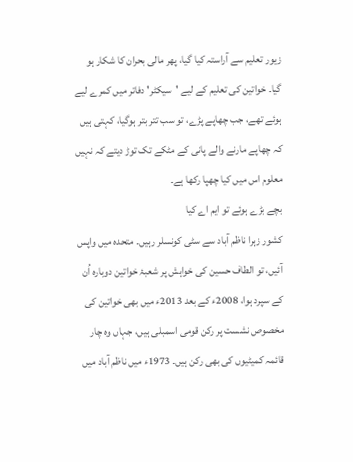زیور تعلیم سے آراستہ کیا گیا، پھر مالی بحران کا شکار ہو گیا۔ خواتین کی تعلیم کے لیے 'سیکٹر' دفاتر میں کمرے لیے ہوئے تھے، جب چھاپے پڑے، تو سب تتر بتر ہوگیا، کہتی ہیں کہ چھاپے مارنے والے پانی کے مٹکے تک توڑ دیتے کہ نہیں معلوم اس میں کیا چھپا رکھا ہے۔
بچے بڑے ہوئے تو ایم اے کیا
کشور زہرا ناظم آباد سے سٹی کونسلر رہیں۔ متحدہ میں واپس آئیں، تو الطاف حسین کی خواہش پر شعبۂ خواتین دوبارہ اُن کے سپرد ہوا، 2008ء کے بعد 2013ء میں بھی خواتین کی مخصوص نشست پر رکن قومی اسمبلی ہیں، جہاں وہ چار قائمہ کمیٹیوں کی بھی رکن ہیں۔ 1973ء میں ناظم آباد میں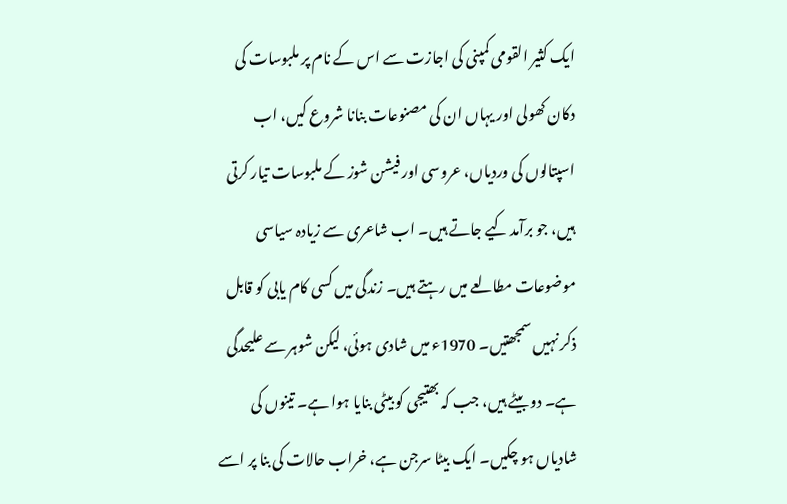ایک کثیر القومی کمپنی کی اجازت سے اس کے نام پر ملبوسات کی دکان کھولی اور یہاں ان کی مصنوعات بنانا شروع کیں، اب اسپتالوں کی وردیاں، عروسی اور فیشن شوز کے ملبوسات تیار کرتی ہیں، جو برآمد کیے جاتے ہیں۔ اب شاعری سے زیادہ سیاسی موضوعات مطالعے میں رہتے ہیں۔ زندگی میں کسی کام یابی کو قابل ذکر نہیں سمجھتیں۔ 1970ء میں شادی ہوئی، لیکن شوہر سے علیحدگی ہے۔ دو بیٹے ہیں، جب کہ بھتیجی کو بیٹی بنایا ہوا ہے۔ تینوں کی شادیاں ہو چکیں۔ ایک بیٹا سرجن ہے، خراب حالات کی بنا پر اسے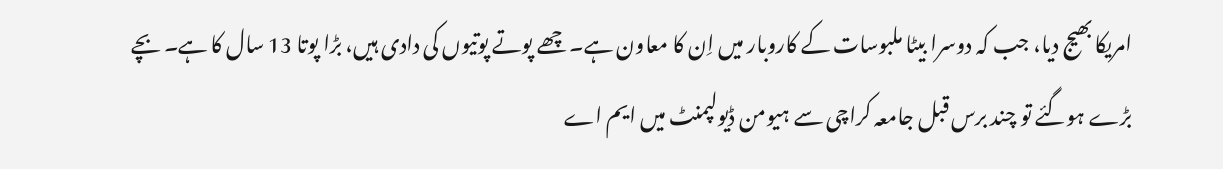امریکا بھیج دیا، جب کہ دوسرا بیٹا ملبوسات کے کاروبار میں اِن کا معاون ہے۔ چھے پوتے پوتیوں کی دادی ہیں، بڑا پوتا 13 سال کا ہے۔ بچے بڑے ہوگئے تو چند برس قبل جامعہ کراچی سے ہیومن ڈیولپمنٹ میں ایم اے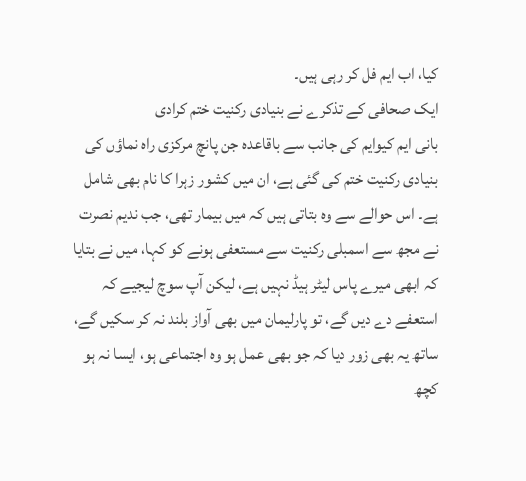کیا، اب ایم فل کر رہی ہیں۔
ایک صحافی کے تذکرے نے بنیادی رکنیت ختم کرادی
بانی ایم کیوایم کی جانب سے باقاعدہ جن پانچ مرکزی راہ نماؤں کی بنیادی رکنیت ختم کی گئی ہے، ان میں کشور زہرا کا نام بھی شامل ہے۔ اس حوالے سے وہ بتاتی ہیں کہ میں بیمار تھی، جب ندیم نصرت نے مجھ سے اسمبلی رکنیت سے مستعفی ہونے کو کہا، میں نے بتایا کہ ابھی میرے پاس لیٹر ہیڈ نہیں ہے، لیکن آپ سوچ لیجیے کہ استعفے دے دیں گے، تو پارلیمان میں بھی آواز بلند نہ کر سکیں گے، ساتھ یہ بھی زور دیا کہ جو بھی عمل ہو وہ اجتماعی ہو، ایسا نہ ہو کچھ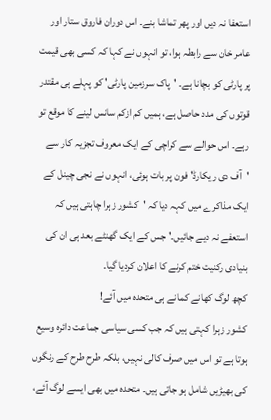استعفا نہ دیں اور پھر تماشا بنے۔ اس دوران فاروق ستار اور عامر خان سے رابطہ ہوا، تو انہوں نے کہا کہ کسی بھی قیمت پر پارٹی کو بچانا ہے۔ 'پاک سرزمین پارٹی' کو پہلے ہی مقتدر قوتوں کی مدد حاصل ہے، ہمیں کم ازکم سانس لینے کا موقع تو رہے۔ اس حوالے سے کراچی کے ایک معروف تجزیہ کار سے 'آف دی ریکارڈ' فون پر بات ہوئی، انہوں نے نجی چینل کے ایک مذاکرے میں کہہ دیا کہ 'کشور زہرا چاہتی ہیں کہ استعفے نہ دیے جائیں۔' جس کے ایک گھنٹے بعد ہی ان کی بنیادی رکنیت ختم کرنے کا اعلان کردیا گیا۔
کچھ لوگ کھانے کمانے ہی متحدہ میں آئے!
کشور زہرا کہتی ہیں کہ جب کسی سیاسی جماعت دائرہ وسیع ہوتا ہے تو اس میں صرف کالی نہیں، بلکہ طرح طرح کے رنگوں کی بھیڑیں شامل ہو جاتی ہیں۔ متحدہ میں بھی ایسے لوگ آئے،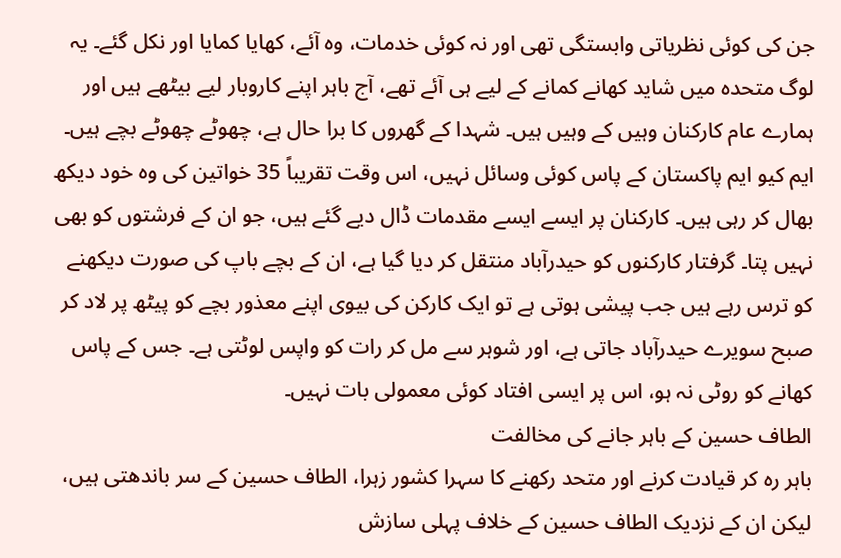جن کی کوئی نظریاتی وابستگی تھی اور نہ کوئی خدمات، وہ آئے، کھایا کمایا اور نکل گئے۔ یہ لوگ متحدہ میں شاید کھانے کمانے کے لیے ہی آئے تھے، آج باہر اپنے کاروبار لیے بیٹھے ہیں اور ہمارے عام کارکنان وہیں کے وہیں ہیں۔ شہدا کے گھروں کا برا حال ہے، چھوٹے چھوٹے بچے ہیں۔ ایم کیو ایم پاکستان کے پاس کوئی وسائل نہیں، اس وقت تقریباً 35 خواتین کی وہ خود دیکھ بھال کر رہی ہیں۔ کارکنان پر ایسے ایسے مقدمات ڈال دیے گئے ہیں، جو ان کے فرشتوں کو بھی نہیں پتا۔ گرفتار کارکنوں کو حیدرآباد منتقل کر دیا گیا ہے، ان کے بچے باپ کی صورت دیکھنے کو ترس رہے ہیں جب پیشی ہوتی ہے تو ایک کارکن کی بیوی اپنے معذور بچے کو پیٹھ پر لاد کر صبح سویرے حیدرآباد جاتی ہے، اور شوہر سے مل کر رات کو واپس لوٹتی ہے۔ جس کے پاس کھانے کو روٹی نہ ہو، اس پر ایسی افتاد کوئی معمولی بات نہیں۔
الطاف حسین کے باہر جانے کی مخالفت
باہر رہ کر قیادت کرنے اور متحد رکھنے کا سہرا کشور زہرا، الطاف حسین کے سر باندھتی ہیں، لیکن ان کے نزدیک الطاف حسین کے خلاف پہلی سازش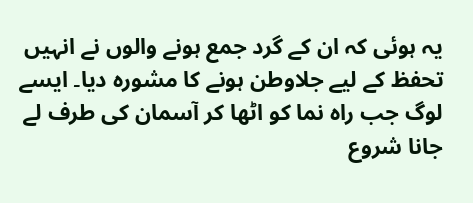یہ ہوئی کہ ان کے گرد جمع ہونے والوں نے انہیں تحفظ کے لیے جلاوطن ہونے کا مشورہ دیا۔ ایسے لوگ جب راہ نما کو اٹھا کر آسمان کی طرف لے جانا شروع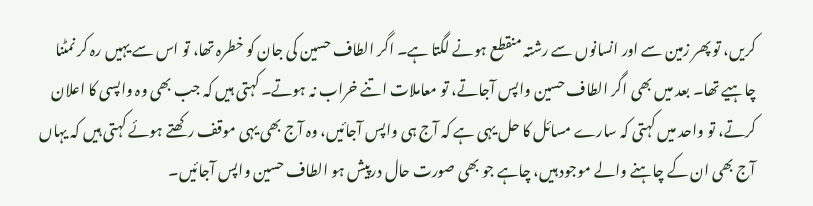کریں، تو پھر زمین سے اور انسانوں سے رشتہ منقطع ہونے لگتا ہے۔ اگر الطاف حسین کی جان کو خطرہ تھا، تو اس سے یہیں رہ کر نمٹنا چاہیے تھا۔ بعد میں بھی اگر الطاف حسین واپس آجاتے، تو معاملات اتنے خراب نہ ہوتے۔ کہتی ہیں کہ جب بھی وہ واپسی کا اعلان کرتے، تو واحد میں کہتی کہ سارے مسائل کا حل یہی ہے کہ آج ہی واپس آجائیں، وہ آج بھی یہی موقف رکھتے ہوئے کہتی ہیں کہ یہاں آج بھی ان کے چاہنے والے موجود ہیں، چاہے جو بھی صورت حال درپیش ہو الطاف حسین واپس آجائیں۔